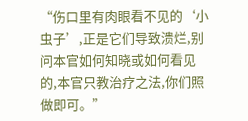“伤口里有肉眼看不见的‘小虫子’,正是它们导致溃烂,别问本官如何知晓或如何看见的,本官只教治疗之法,你们照做即可。”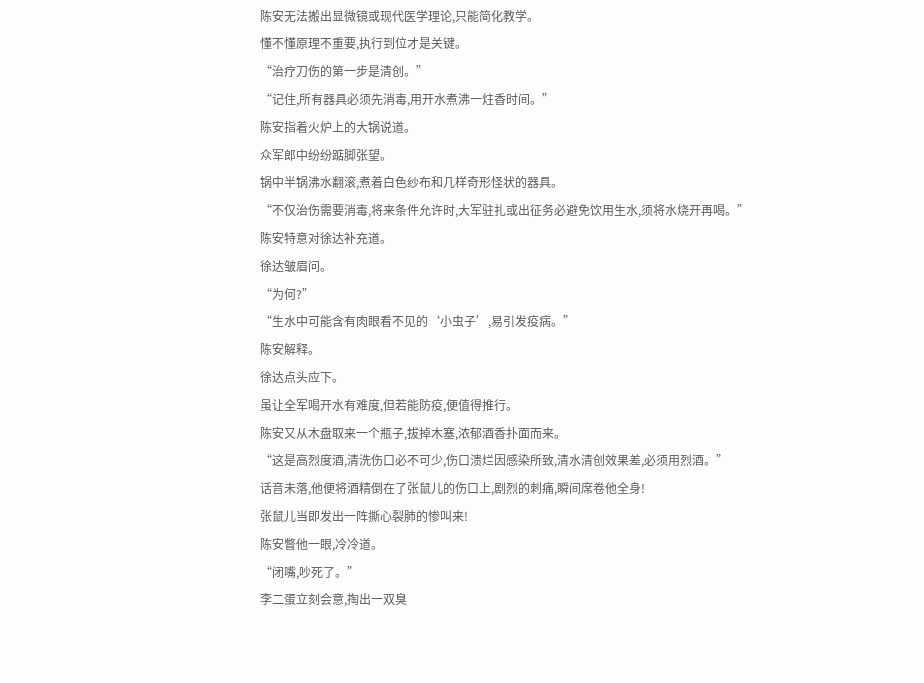陈安无法搬出显微镜或现代医学理论,只能简化教学。
懂不懂原理不重要,执行到位才是关键。
“治疗刀伤的第一步是清创。”
“记住,所有器具必须先消毒,用开水煮沸一炷香时间。”
陈安指着火炉上的大锅说道。
众军郎中纷纷踮脚张望。
锅中半锅沸水翻滚,煮着白色纱布和几样奇形怪状的器具。
“不仅治伤需要消毒,将来条件允许时,大军驻扎或出征务必避免饮用生水,须将水烧开再喝。”
陈安特意对徐达补充道。
徐达皱眉问。
“为何?”
“生水中可能含有肉眼看不见的‘小虫子’,易引发疫病。”
陈安解释。
徐达点头应下。
虽让全军喝开水有难度,但若能防疫,便值得推行。
陈安又从木盘取来一个瓶子,拔掉木塞,浓郁酒香扑面而来。
“这是高烈度酒,清洗伤口必不可少,伤口溃烂因感染所致,清水清创效果差,必须用烈酒。”
话音未落,他便将酒精倒在了张鼠儿的伤口上,剧烈的刺痛,瞬间席卷他全身!
张鼠儿当即发出一阵撕心裂肺的惨叫来!
陈安瞥他一眼,冷冷道。
“闭嘴,吵死了。”
李二蛋立刻会意,掏出一双臭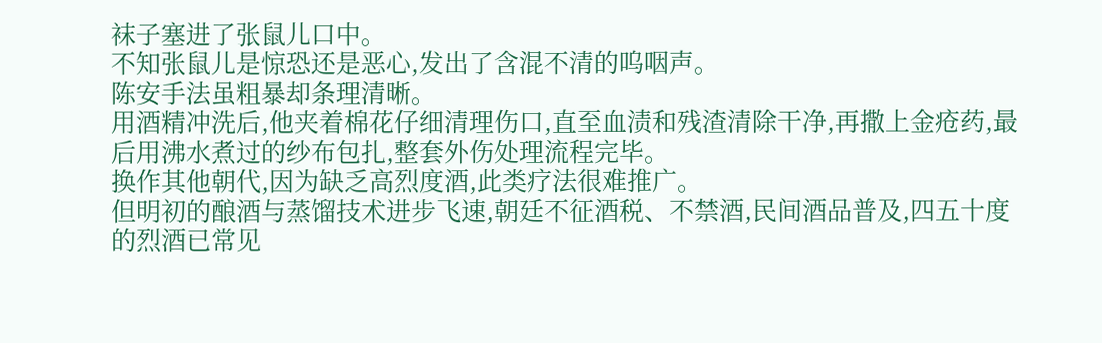袜子塞进了张鼠儿口中。
不知张鼠儿是惊恐还是恶心,发出了含混不清的呜咽声。
陈安手法虽粗暴却条理清晰。
用酒精冲洗后,他夹着棉花仔细清理伤口,直至血渍和残渣清除干净,再撒上金疮药,最后用沸水煮过的纱布包扎,整套外伤处理流程完毕。
换作其他朝代,因为缺乏高烈度酒,此类疗法很难推广。
但明初的酿酒与蒸馏技术进步飞速,朝廷不征酒税、不禁酒,民间酒品普及,四五十度的烈酒已常见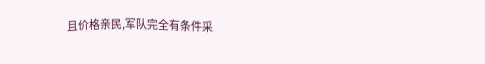且价格亲民,军队完全有条件采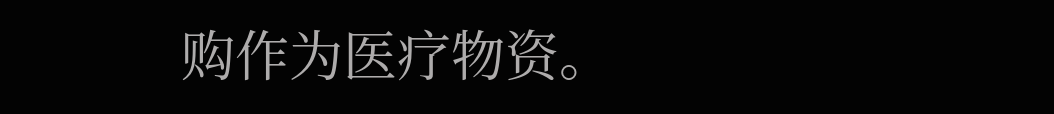购作为医疗物资。